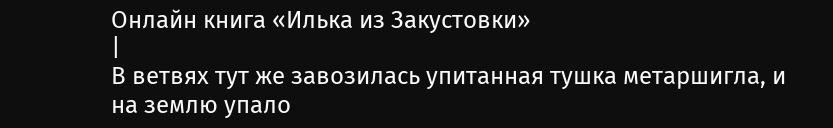Онлайн книга «Илька из Закустовки»
|
В ветвях тут же завозилась упитанная тушка метаршигла, и на землю упало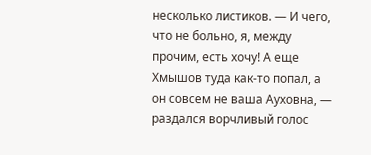несколько листиков. — И чего, что не больно, я, между прочим, есть хочу! А еще Хмышов туда как-то попал, а он совсем не ваша Ауховна, — раздался ворчливый голос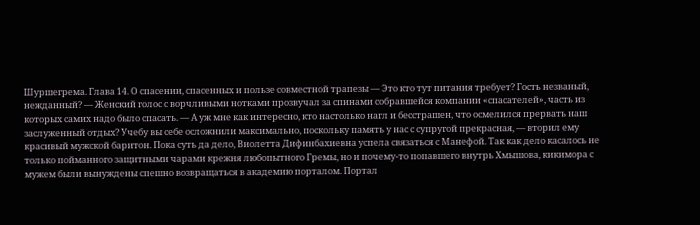Шуршегрема. Глава 14. О спасении, спасенных и пользе совместной трапезы — Это кто тут питания требует? Гость незваный, нежданный? — Женский голос с ворчливыми нотками прозвучал за спинами собравшейся компании «спасателей», часть из которых самих надо было спасать. — А уж мне как интересно, кто настолько нагл и бесстрашен, что осмелился прервать наш заслуженный отдых? Учебу вы себе осложнили максимально, поскольку память у нас с супругой прекрасная, — вторил ему красивый мужской баритон. Пока суть да дело, Виолетта Дифинбахиевна успела связаться с Манефой. Так как дело касалось не только пойманного защитными чарами крежня любопытного Гремы, но и почему-то попавшего внутрь Хмышова, кикимора с мужем были вынуждены спешно возвращаться в академию порталом. Портал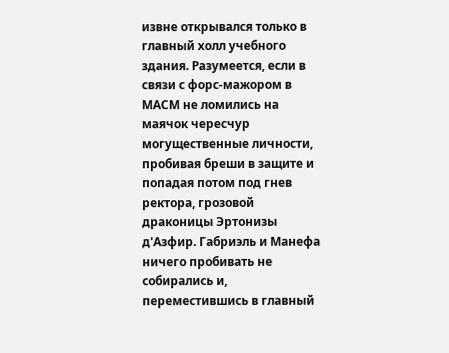извне открывался только в главный холл учебного здания. Разумеется, если в связи с форс-мажором в МАСМ не ломились на маячок чересчур могущественные личности, пробивая бреши в защите и попадая потом под гнев ректора, грозовой драконицы Эртонизы д'Азфир. Габриэль и Манефа ничего пробивать не собирались и, переместившись в главный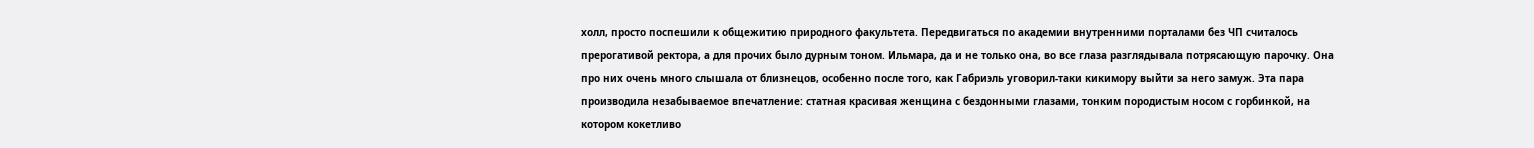холл, просто поспешили к общежитию природного факультета. Передвигаться по академии внутренними порталами без ЧП считалось прерогативой ректора, а для прочих было дурным тоном. Ильмара, да и не только она, во все глаза разглядывала потрясающую парочку. Она про них очень много слышала от близнецов, особенно после того, как Габриэль уговорил-таки кикимору выйти за него замуж. Эта пара производила незабываемое впечатление: статная красивая женщина с бездонными глазами, тонким породистым носом с горбинкой, на котором кокетливо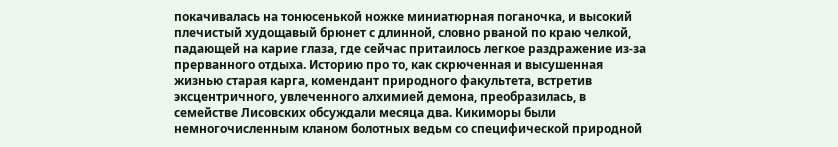покачивалась на тонюсенькой ножке миниатюрная поганочка, и высокий плечистый худощавый брюнет с длинной, словно рваной по краю челкой, падающей на карие глаза, где сейчас притаилось легкое раздражение из-за прерванного отдыха. Историю про то, как скрюченная и высушенная жизнью старая карга, комендант природного факультета, встретив эксцентричного, увлеченного алхимией демона, преобразилась, в семействе Лисовских обсуждали месяца два. Кикиморы были немногочисленным кланом болотных ведьм со специфической природной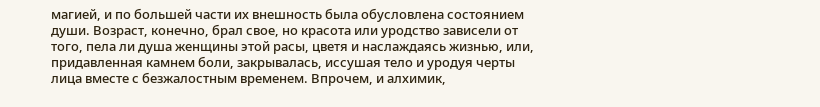магией, и по большей части их внешность была обусловлена состоянием души. Возраст, конечно, брал свое, но красота или уродство зависели от того, пела ли душа женщины этой расы, цветя и наслаждаясь жизнью, или, придавленная камнем боли, закрывалась, иссушая тело и уродуя черты лица вместе с безжалостным временем. Впрочем, и алхимик,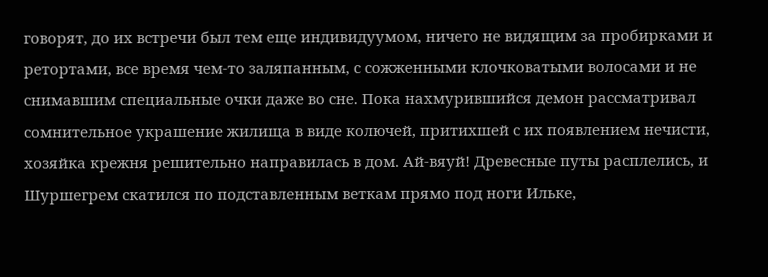говорят, до их встречи был тем еще индивидуумом, ничего не видящим за пробирками и ретортами, все время чем-то заляпанным, с сожженными клочковатыми волосами и не снимавшим специальные очки даже во сне. Пока нахмурившийся демон рассматривал сомнительное украшение жилища в виде колючей, притихшей с их появлением нечисти, хозяйка крежня решительно направилась в дом. Ай-вяуй! Древесные путы расплелись, и Шуршегрем скатился по подставленным веткам прямо под ноги Ильке,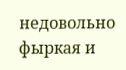недовольно фыркая и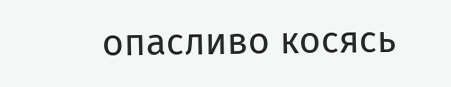опасливо косясь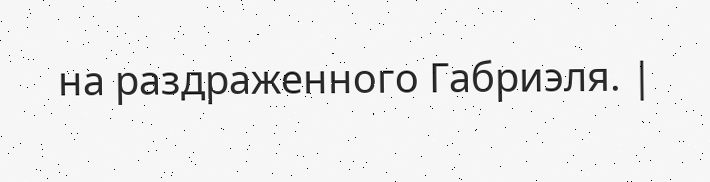на раздраженного Габриэля. |